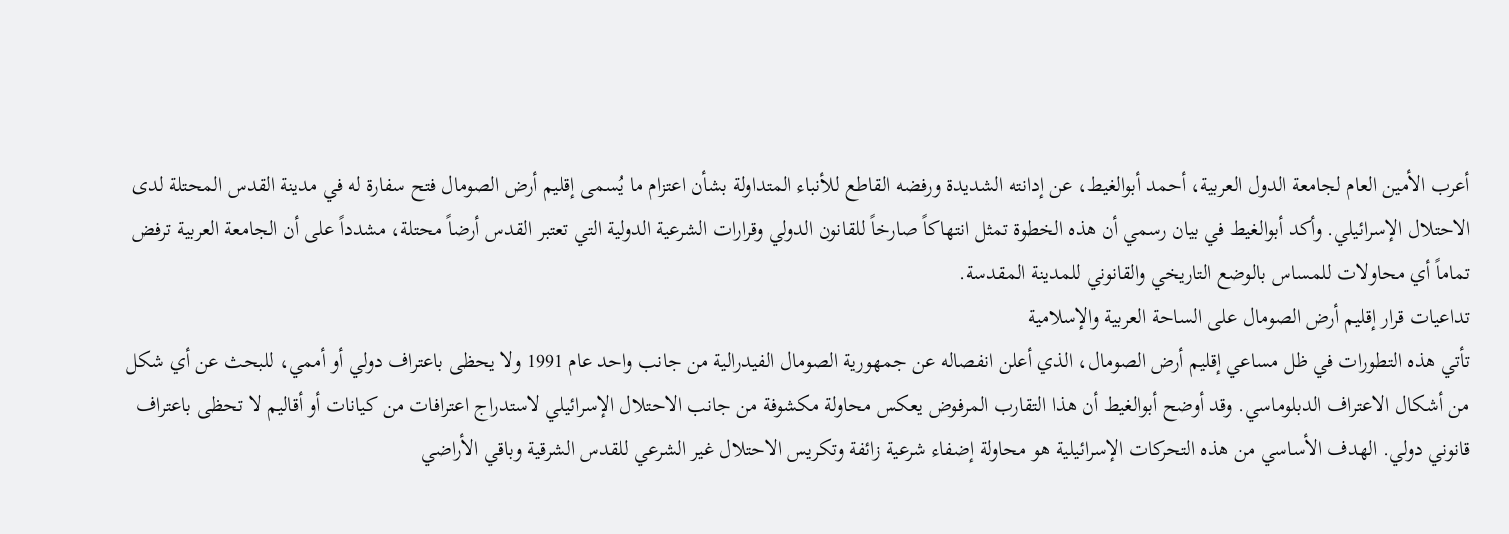أعرب الأمين العام لجامعة الدول العربية، أحمد أبوالغيط، عن إدانته الشديدة ورفضه القاطع للأنباء المتداولة بشأن اعتزام ما يُسمى إقليم أرض الصومال فتح سفارة له في مدينة القدس المحتلة لدى الاحتلال الإسرائيلي. وأكد أبوالغيط في بيان رسمي أن هذه الخطوة تمثل انتهاكاً صارخاً للقانون الدولي وقرارات الشرعية الدولية التي تعتبر القدس أرضاً محتلة، مشدداً على أن الجامعة العربية ترفض تماماً أي محاولات للمساس بالوضع التاريخي والقانوني للمدينة المقدسة.
تداعيات قرار إقليم أرض الصومال على الساحة العربية والإسلامية
تأتي هذه التطورات في ظل مساعي إقليم أرض الصومال، الذي أعلن انفصاله عن جمهورية الصومال الفيدرالية من جانب واحد عام 1991 ولا يحظى باعتراف دولي أو أممي، للبحث عن أي شكل من أشكال الاعتراف الدبلوماسي. وقد أوضح أبوالغيط أن هذا التقارب المرفوض يعكس محاولة مكشوفة من جانب الاحتلال الإسرائيلي لاستدراج اعترافات من كيانات أو أقاليم لا تحظى باعتراف قانوني دولي. الهدف الأساسي من هذه التحركات الإسرائيلية هو محاولة إضفاء شرعية زائفة وتكريس الاحتلال غير الشرعي للقدس الشرقية وباقي الأراضي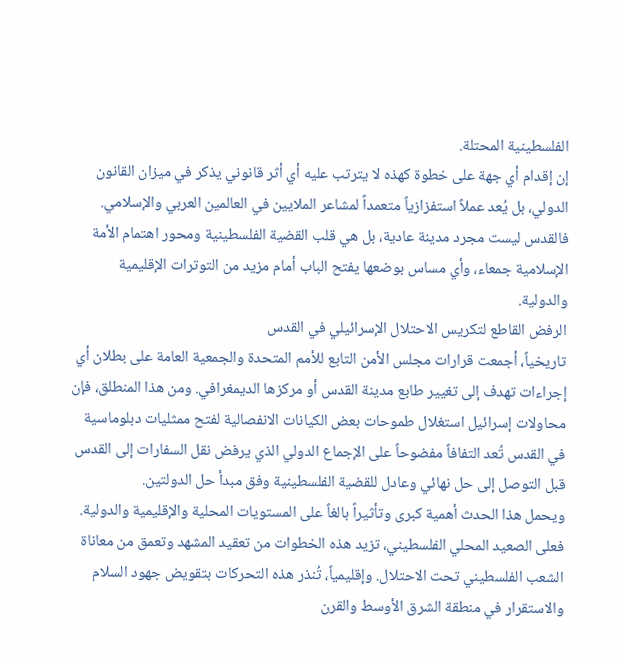الفلسطينية المحتلة.
إن إقدام أي جهة على خطوة كهذه لا يترتب عليه أي أثر قانوني يذكر في ميزان القانون الدولي، بل يُعد عملاً استفزازياً متعمداً لمشاعر الملايين في العالمين العربي والإسلامي. فالقدس ليست مجرد مدينة عادية، بل هي قلب القضية الفلسطينية ومحور اهتمام الأمة الإسلامية جمعاء، وأي مساس بوضعها يفتح الباب أمام مزيد من التوترات الإقليمية والدولية.
الرفض القاطع لتكريس الاحتلال الإسرائيلي في القدس
تاريخياً، أجمعت قرارات مجلس الأمن التابع للأمم المتحدة والجمعية العامة على بطلان أي إجراءات تهدف إلى تغيير طابع مدينة القدس أو مركزها الديمغرافي. ومن هذا المنطلق، فإن محاولات إسرائيل استغلال طموحات بعض الكيانات الانفصالية لفتح ممثليات دبلوماسية في القدس تُعد التفافاً مفضوحاً على الإجماع الدولي الذي يرفض نقل السفارات إلى القدس قبل التوصل إلى حل نهائي وعادل للقضية الفلسطينية وفق مبدأ حل الدولتين.
ويحمل هذا الحدث أهمية كبرى وتأثيراً بالغاً على المستويات المحلية والإقليمية والدولية. فعلى الصعيد المحلي الفلسطيني، تزيد هذه الخطوات من تعقيد المشهد وتعمق من معاناة الشعب الفلسطيني تحت الاحتلال. وإقليمياً، تُنذر هذه التحركات بتقويض جهود السلام والاستقرار في منطقة الشرق الأوسط والقرن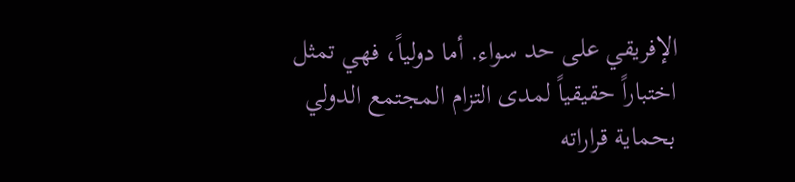الإفريقي على حد سواء. أما دولياً، فهي تمثل اختباراً حقيقياً لمدى التزام المجتمع الدولي بحماية قراراته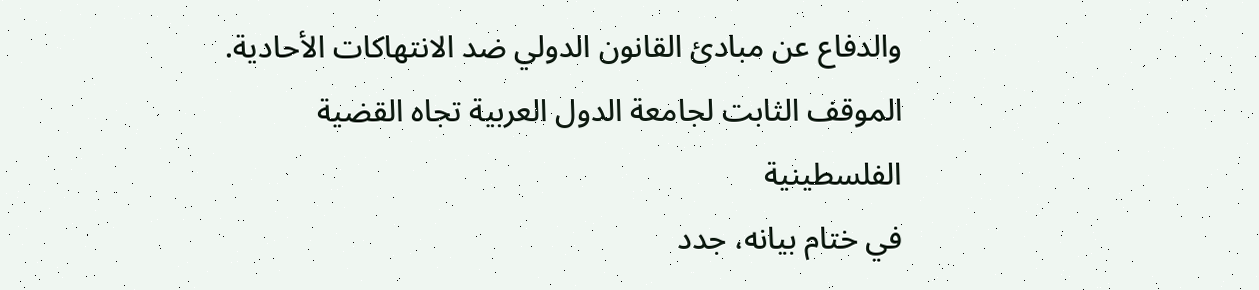والدفاع عن مبادئ القانون الدولي ضد الانتهاكات الأحادية.
الموقف الثابت لجامعة الدول العربية تجاه القضية الفلسطينية
في ختام بيانه، جدد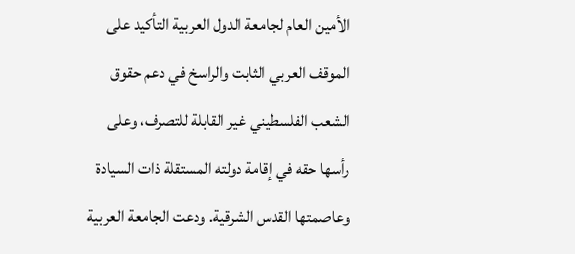الأمين العام لجامعة الدول العربية التأكيد على الموقف العربي الثابت والراسخ في دعم حقوق الشعب الفلسطيني غير القابلة للتصرف، وعلى رأسها حقه في إقامة دولته المستقلة ذات السيادة وعاصمتها القدس الشرقية. ودعت الجامعة العربية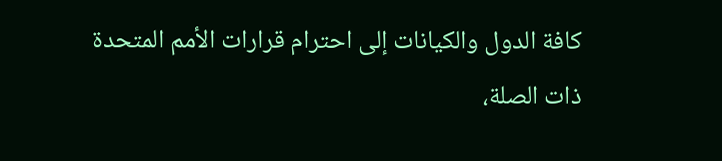كافة الدول والكيانات إلى احترام قرارات الأمم المتحدة ذات الصلة،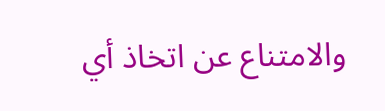والامتناع عن اتخاذ أي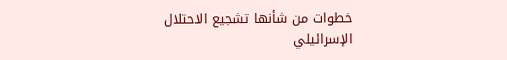خطوات من شأنها تشجيع الاحتلال الإسرائيلي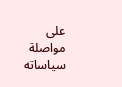على مواصلة سياساته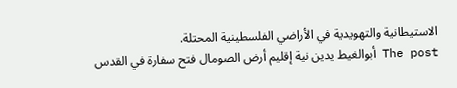الاستيطانية والتهويدية في الأراضي الفلسطينية المحتلة.
The post أبوالغيط يدين نية إقليم أرض الصومال فتح سفارة في القدس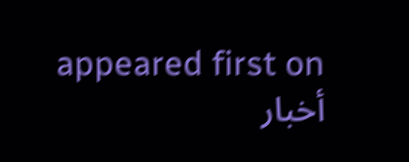appeared first on أخبار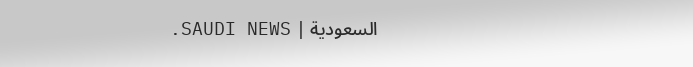السعودية | SAUDI NEWS.